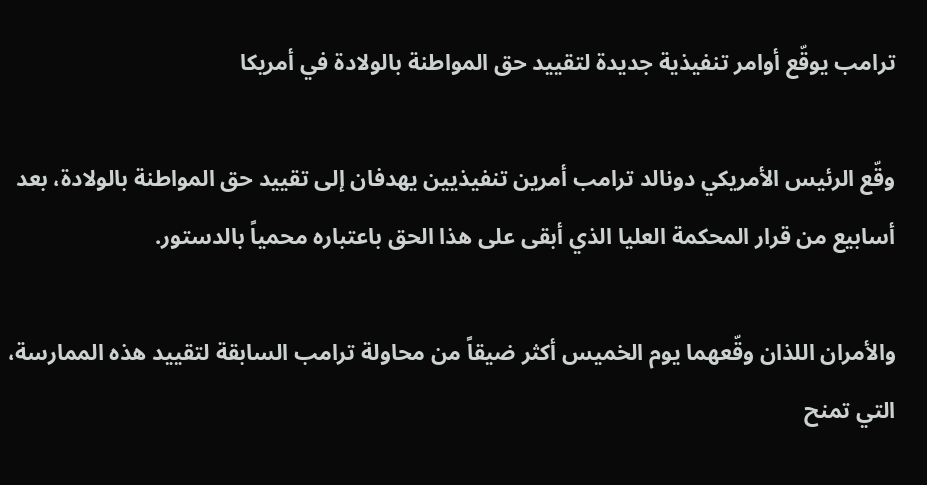ترامب يوقّع أوامر تنفيذية جديدة لتقييد حق المواطنة بالولادة في أمريكا

وقّع الرئيس الأمريكي دونالد ترامب أمرين تنفيذيين يهدفان إلى تقييد حق المواطنة بالولادة، بعد أسابيع من قرار المحكمة العليا الذي أبقى على هذا الحق باعتباره محمياً بالدستور.

والأمران اللذان وقّعهما يوم الخميس أكثر ضيقاً من محاولة ترامب السابقة لتقييد هذه الممارسة، التي تمنح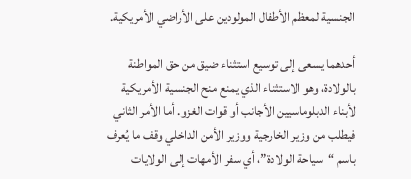الجنسية لمعظم الأطفال المولودين على الأراضي الأمريكية.

أحدهما يسعى إلى توسيع استثناء ضيق من حق المواطنة بالولادة، وهو الاستثناء الذي يمنع منح الجنسية الأمريكية لأبناء الدبلوماسيين الأجانب أو قوات الغزو. أما الأمر الثاني فيطلب من وزير الخارجية ووزير الأمن الداخلي وقف ما يُعرف باسم “سياحة الولادة”، أي سفر الأمهات إلى الولايات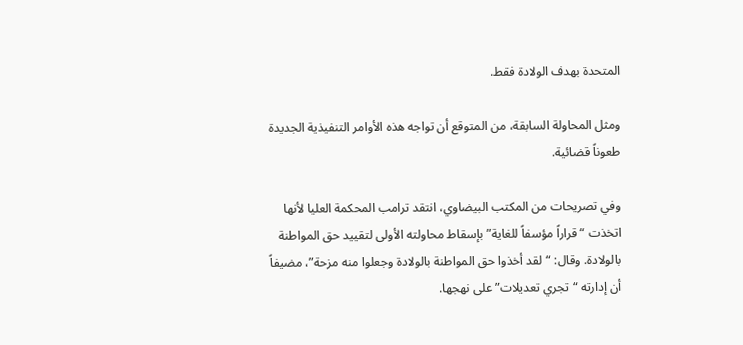المتحدة بهدف الولادة فقط.

ومثل المحاولة السابقة، من المتوقع أن تواجه هذه الأوامر التنفيذية الجديدة طعوناً قضائية.

وفي تصريحات من المكتب البيضاوي، انتقد ترامب المحكمة العليا لأنها اتخذت “قراراً مؤسفاً للغاية” بإسقاط محاولته الأولى لتقييد حق المواطنة بالولادة. وقال: “لقد أخذوا حق المواطنة بالولادة وجعلوا منه مزحة”، مضيفاً أن إدارته “تجري تعديلات” على نهجها.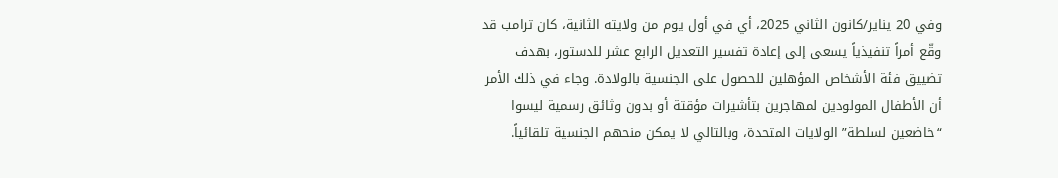وفي 20 يناير/كانون الثاني 2025، أي في أول يوم من ولايته الثانية، كان ترامب قد وقّع أمراً تنفيذياً يسعى إلى إعادة تفسير التعديل الرابع عشر للدستور، بهدف تضييق فئة الأشخاص المؤهلين للحصول على الجنسية بالولادة. وجاء في ذلك الأمر أن الأطفال المولودين لمهاجرين بتأشيرات مؤقتة أو بدون وثائق رسمية ليسوا “خاضعين لسلطة” الولايات المتحدة، وبالتالي لا يمكن منحهم الجنسية تلقائياً.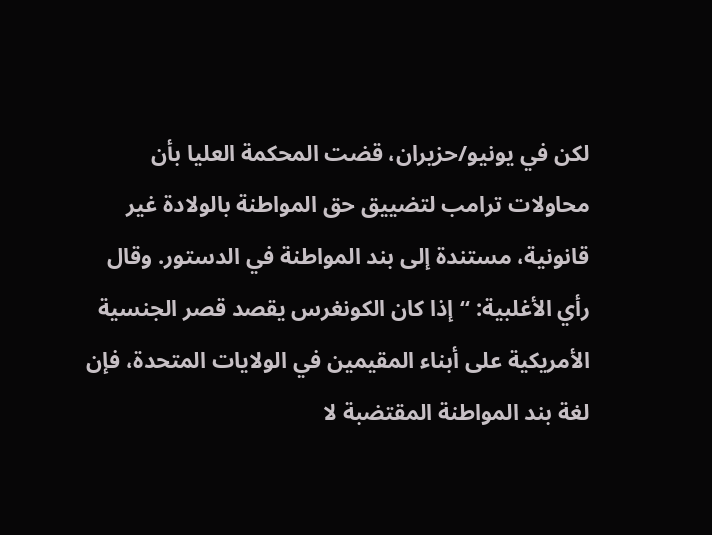لكن في يونيو/حزيران، قضت المحكمة العليا بأن محاولات ترامب لتضييق حق المواطنة بالولادة غير قانونية، مستندة إلى بند المواطنة في الدستور. وقال رأي الأغلبية: “إذا كان الكونغرس يقصد قصر الجنسية الأمريكية على أبناء المقيمين في الولايات المتحدة، فإن لغة بند المواطنة المقتضبة لا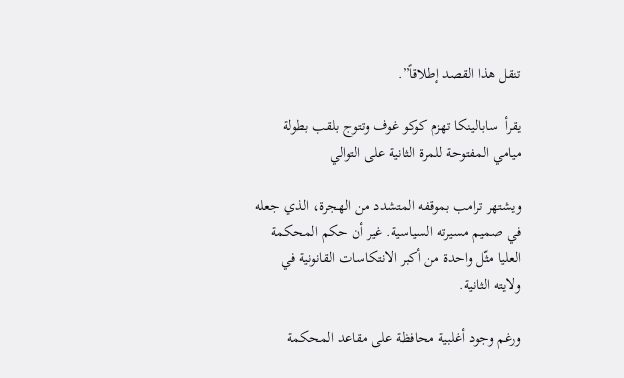تنقل هذا القصد إطلاقاً”.

يقرأ  سابالينكا تهزم كوكو غوف وتتوج بلقب بطولة ميامي المفتوحة للمرة الثانية على التوالي

ويشتهر ترامب بموقفه المتشدد من الهجرة، الذي جعله في صميم مسيرته السياسية. غير أن حكم المحكمة العليا مثّل واحدة من أكبر الانتكاسات القانونية في ولايته الثانية.

ورغم وجود أغلبية محافظة على مقاعد المحكمة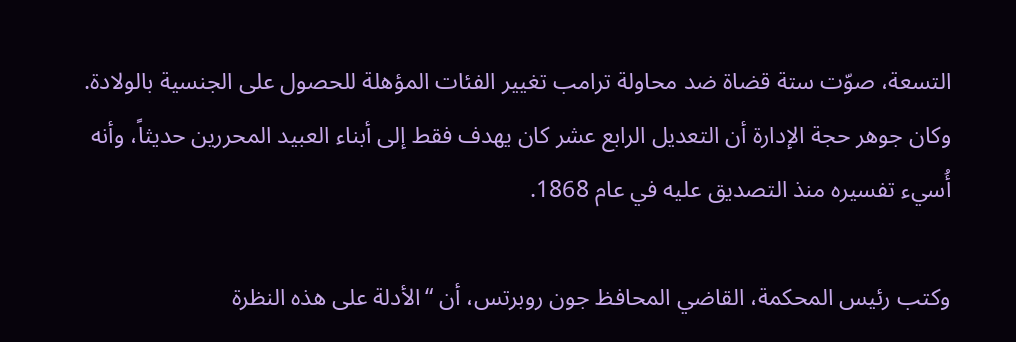التسعة، صوّت ستة قضاة ضد محاولة ترامب تغيير الفئات المؤهلة للحصول على الجنسية بالولادة. وكان جوهر حجة الإدارة أن التعديل الرابع عشر كان يهدف فقط إلى أبناء العبيد المحررين حديثاً، وأنه أُسيء تفسيره منذ التصديق عليه في عام 1868.

وكتب رئيس المحكمة، القاضي المحافظ جون روبرتس، أن “الأدلة على هذه النظرة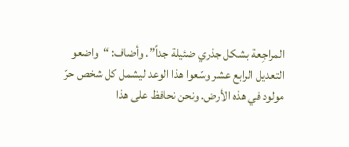المراجِعة بشكل جذري ضئيلة جداً”. وأضاف: “واضعو التعديل الرابع عشر وسّعوا هذا الوعد ليشمل كل شخص حرّ مولود في هذه الأرض. ونحن نحافظ على هذا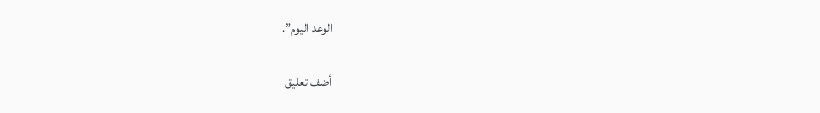الوعد اليوم”.

أضف تعليق